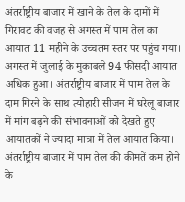अंतर्राष्ट्रीय बाजार में खाने के तेल के दामों में गिरावट की वजह से अगस्त में पाम तेल का आयात 11 महीने के उच्चतम स्तर पर पहुंच गया। अगस्त में जुलाई के मुकाबले 94 फीसदी आयात अधिक हुआ। अंतर्राष्ट्रीय बाजार में पाम तेल के दाम गिरने के साथ त्योहारी सीजन में घरेलू बाजार में मांग बढ़ने की संभावनाओं को देखते हुए आयातकों ने ज्यादा मात्रा में तेल आयात किया। अंतर्राष्ट्रीय बाजार में पाम तेल की कीमतें कम होने के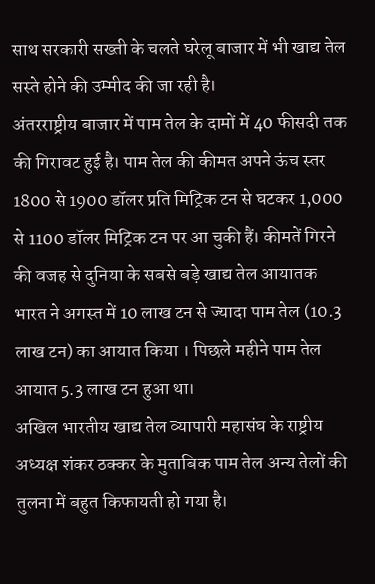साथ सरकारी सख्ती के चलते घरेलू बाजार में भी खाद्य तेल सस्ते होने की उम्मीद की जा रही है।
अंतरराष्ट्रीय बाजार में पाम तेल के दामों में 40 फीसदी तक की गिरावट हुई है। पाम तेल की कीमत अपने ऊंच स्तर 1800 से 1900 डॉलर प्रति मिट्रिक टन से घटकर 1,000 से 1100 डॉलर मिट्रिक टन पर आ चुकी हैं। कीमतें गिरने की वजह से दुनिया के सबसे बड़े खाद्य तेल आयातक भारत ने अगस्त में 10 लाख टन से ज्यादा पाम तेल (10.3 लाख टन) का आयात किया । पिछले महीने पाम तेल आयात 5.3 लाख टन हुआ था।
अखिल भारतीय खाद्य तेल व्यापारी महासंघ के राष्ट्रीय अध्यक्ष शंकर ठक्कर के मुताबिक पाम तेल अन्य तेलों की तुलना में बहुत किफायती हो गया है।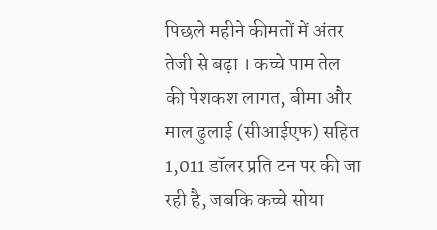पिछले महीने कीमतों में अंतर तेजी से बढ़ा । कच्चे पाम तेल की पेशकश लागत, बीमा और माल ढुलाई (सीआईएफ) सहित 1,011 डॉलर प्रति टन पर की जा रही है, जबकि कच्चे सोया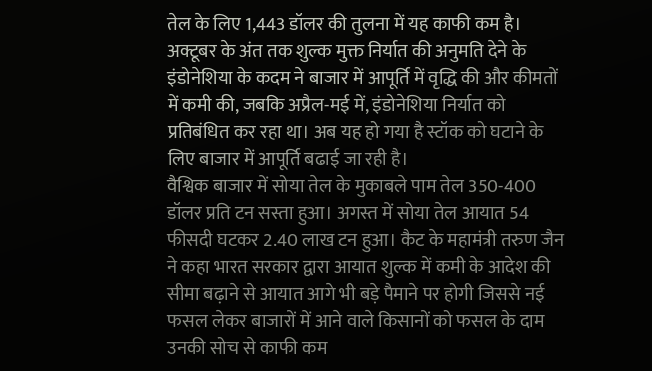तेल के लिए 1,443 डॉलर की तुलना में यह काफी कम है। अक्टूबर के अंत तक शुल्क मुक्त निर्यात की अनुमति देने के इंडोनेशिया के कदम ने बाजार में आपूर्ति में वृद्धि की और कीमतों में कमी की, जबकि अप्रैल-मई में, इंडोनेशिया निर्यात को प्रतिबंधित कर रहा था। अब यह हो गया है स्टॉक को घटाने के लिए बाजार में आपूर्ति बढाई जा रही है।
वैश्विक बाजार में सोया तेल के मुकाबले पाम तेल 350-400 डॉलर प्रति टन सस्ता हुआ। अगस्त में सोया तेल आयात 54 फीसदी घटकर 2.40 लाख टन हुआ। कैट के महामंत्री तरुण जैन ने कहा भारत सरकार द्वारा आयात शुल्क में कमी के आदेश की सीमा बढ़ाने से आयात आगे भी बड़े पैमाने पर होगी जिससे नई फसल लेकर बाजारों में आने वाले किसानों को फसल के दाम उनकी सोच से काफी कम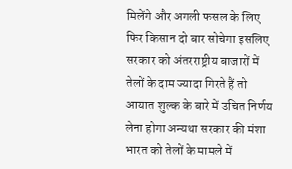मिलेंगे और अगली फसल के लिए फिर किसान दो बार सोचेगा इसलिए सरकार को अंतरराष्ट्रीय बाजारों में तेलों के दाम ज्यादा गिरते हैं तो आयात शुल्क के बारे में उचित निर्णय लेना होगा अन्यथा सरकार की मंशा भारत को तेलों के मामले में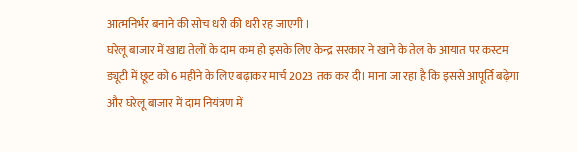आत्मनिर्भर बनाने की सोच धरी की धरी रह जाएगी ।
घरेलू बाजार में खाद्य तेलों के दाम कम हो इसके लिए केन्द्र सरकार ने खाने के तेल के आयात पर कस्टम ड्यूटी में छूट को 6 महीने के लिए बढ़ाकर मार्च 2023 तक कर दी। माना जा रहा है कि इससे आपूर्ति बढ़ेगा और घरेलू बाजार में दाम नियंत्रण में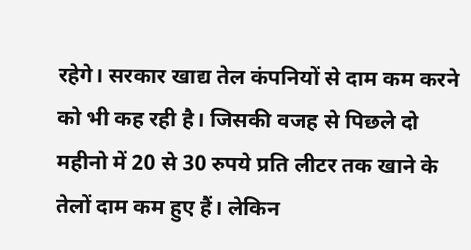रहेगे। सरकार खाद्य तेल कंपनियों से दाम कम करने को भी कह रही है। जिसकी वजह से पिछले दो महीनो में 20 से 30 रुपये प्रति लीटर तक खाने के तेलों दाम कम हुए हैं। लेकिन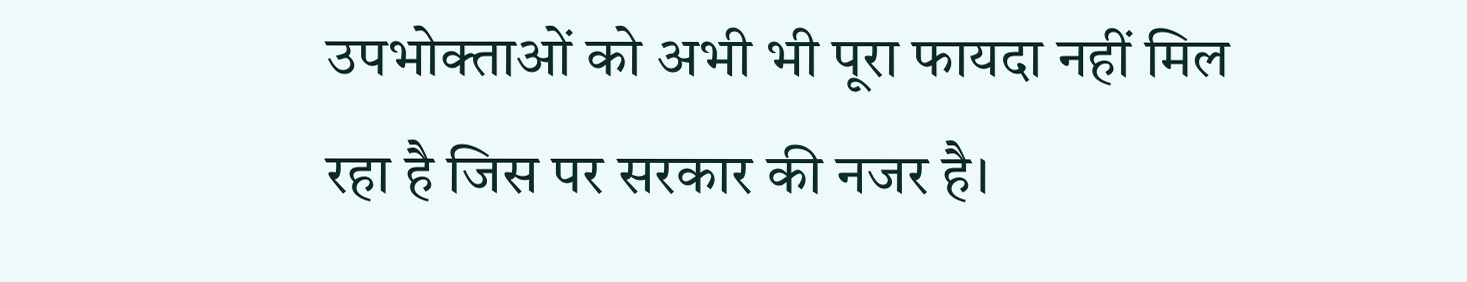उपभोक्ताओं को अभी भी पूरा फायदा नहीं मिल रहा है जिस पर सरकार की नजर है।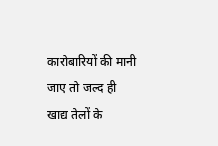कारोबारियों की मानी जाए तो जल्द ही खाद्य तेलों के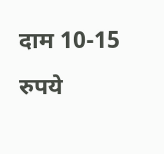दाम 10-15 रुपये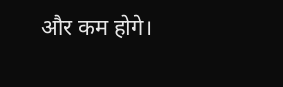और कम होगे।